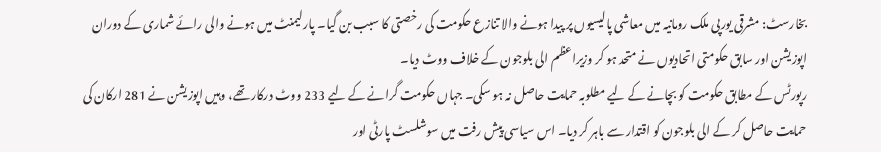بخارسٹ: مشرقی یورپی ملک رومانیہ میں معاشی پالیسیوں پر پیدا ہونے والا تنازع حکومت کی رخصتی کا سبب بن گیا۔ پارلیمنٹ میں ہونے والی رائے شماری کے دوران اپوزیشن اور سابق حکومتی اتحادیوں نے متحد ہو کر وزیراعظم الی بلوجون کے خلاف ووٹ دیا۔
رپورٹس کے مطابق حکومت کو بچانے کے لیے مطلوبہ حمایت حاصل نہ ہو سکی۔ جہاں حکومت گرانے کے لیے 233 ووٹ درکار تھے، وہیں اپوزیشن نے 281 ارکان کی حمایت حاصل کر کے الی بلوجون کو اقتدار سے باہر کر دیا۔ اس سیاسی پیش رفت میں سوشلسٹ پارٹی اور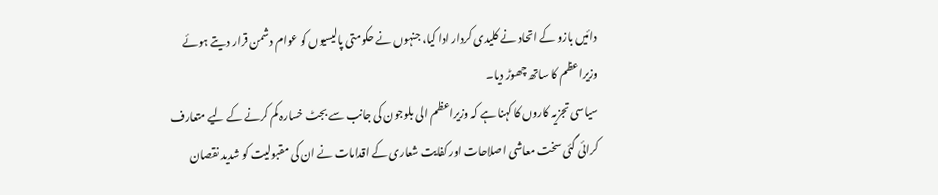دائیں بازو کے اتحاد نے کلیدی کردار ادا کیا، جنہوں نے حکومتی پالیسیوں کو عوام دشمن قرار دیتے ہوئے وزیراعظم کا ساتھ چھوڑ دیا۔
سیاسی تجزیہ کاروں کا کہنا ہے کہ وزیراعظم الی بلوجون کی جانب سے بجٹ خسارہ کم کرنے کے لیے متعارف کرائی گئی سخت معاشی اصلاحات اور کفایت شعاری کے اقدامات نے ان کی مقبولیت کو شدید نقصان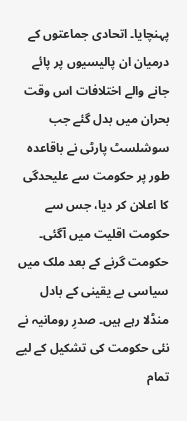پہنچایا۔ اتحادی جماعتوں کے درمیان ان پالیسیوں پر پائے جانے والے اختلافات اس وقت بحران میں بدل گئے جب سوشلسٹ پارٹی نے باقاعدہ طور پر حکومت سے علیحدگی کا اعلان کر دیا، جس سے حکومت اقلیت میں آگئی۔
حکومت گرنے کے بعد ملک میں سیاسی بے یقینی کے بادل منڈلا رہے ہیں۔ صدرِ رومانیہ نے نئی حکومت کی تشکیل کے لیے تمام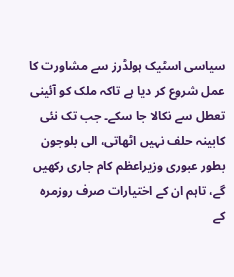سیاسی اسٹیک ہولڈرز سے مشاورت کا عمل شروع کر دیا ہے تاکہ ملک کو آئینی تعطل سے نکالا جا سکے۔ جب تک نئی کابینہ حلف نہیں اٹھاتی، الی بلوجون بطور عبوری وزیراعظم کام جاری رکھیں گے، تاہم ان کے اختیارات صرف روزمرہ کے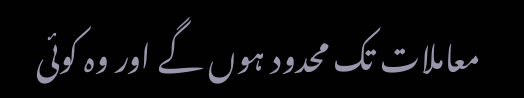معاملات تک محدود ہوں گے اور وہ کوئی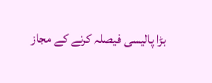بڑا پالیسی فیصلہ کرنے کے مجاز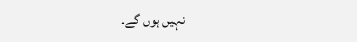نہیں ہوں گے۔